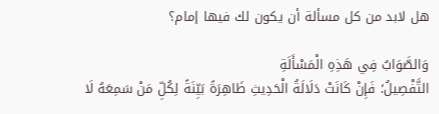هل لابد من كل مسألة أن يكون لك فيها إمام؟

وَالصَّوَابُ فِي هَذِهِ الْمَسْأَلَةِ التَّفْصِيلُ؛ ‌فَإِنْ ‌كَانَتْ ‌دَلَالَةُ ‌الْحَدِيثِ ‌ظَاهِرَةً ‌بَيِّنَةً ‌لِكُلِّ ‌مَنْ سَمِعَهُ لَا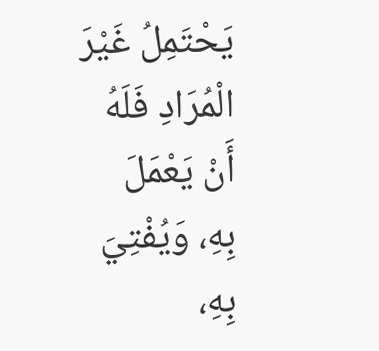يَحْتَمِلُ غَيْرَ الْمُرَادِ فَلَهُ أَنْ يَعْمَلَ بِهِ، وَيُفْتِيَ بِهِ،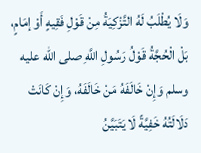وَلَا يُطْلَبُ لَهُ التَّزْكِيَةُ مِنْ قَوْلِ فَقِيهٍ أَوْ إمَامٍ، بَلْ الْحُجَّةُ قَوْلُ رَسُولِ اللَّهِ صلى الله عليه وسلم وَإِنْ خَالَفَهُ مَنْ خَالَفَهُ، وَإِنْ كَانَتْ دَلَالَتُهُ خَفِيَّةً لَا يَتَبَيَّنُ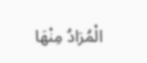الْمُرَادُ مِنْهَا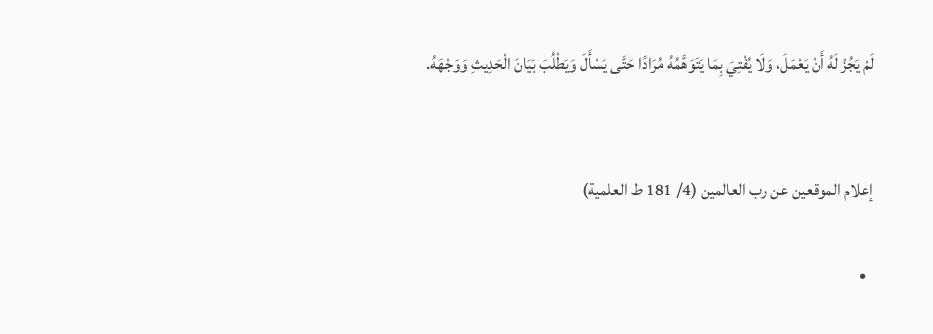لَمْ يَجُزْ لَهُ أَنْ يَعْمَلَ، وَلَا يُفْتِيَ بِمَا يَتَوَهَّمُهُ مُرَادًا حَتَّى يَسْأَلَ وَيَطْلُبَ بَيَانَ الْحَدِيثِ وَوَجْهَهُ.


إعلام الموقعين عن رب العالمين (4/ 181 ط العلمية)

  •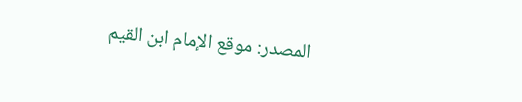المصدر: موقع الإمام ابن القيم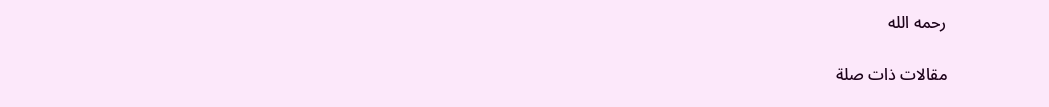رحمه الله

مقالات ذات صلة